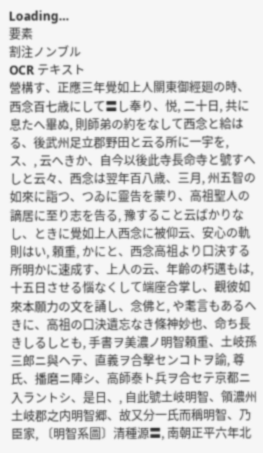Loading…
要素
割注ノンブル
OCR テキスト
營構す、正應三年覺如上人關東御經廻の時、西念百七歳にして〓し奉り、悦, 二十日, 共に息たへ畢ぬ, 則師弟の約をなして西念と給はる、後武州足立郡野田と云る所に一宇を, ス、, 云へきか、自今以後此寺長命寺と號すへしと云々、西念は翌年百八歳、三月, 州五智の如來に詣つ、つゐに靈告を蒙り、高祖聖人の謫居に至り志を告る, 豫すること云ばかりなし、ときに覺如上人西念に被仰云、安心の軌則はい, 頼重, かにと、西念高祖より口決する所明かに速成す、上人の云、年齡の朽邁もは, 十五日させる惱なくして端座合掌し、觀彼如來本願力の文を誦し、念佛と, や耄言もあるへきに、高祖の口決遺忘なき條神妙也、命ち長きしるしとも, 手書ヲ美濃ノ明智頼重、土岐孫三郎ニ與ヘテ、直義ヲ合撃センコトヲ諭, 尊氏、播磨ニ陣シ、高師泰ト兵ヲ合セテ京都ニ入ラントシ、是日、, 自此號土岐明智、領濃州土岐郡之内明智郷、故又分一氏而稱明智、乃臣家, 〔明智系圖〕清種源〓, 南朝正平六年北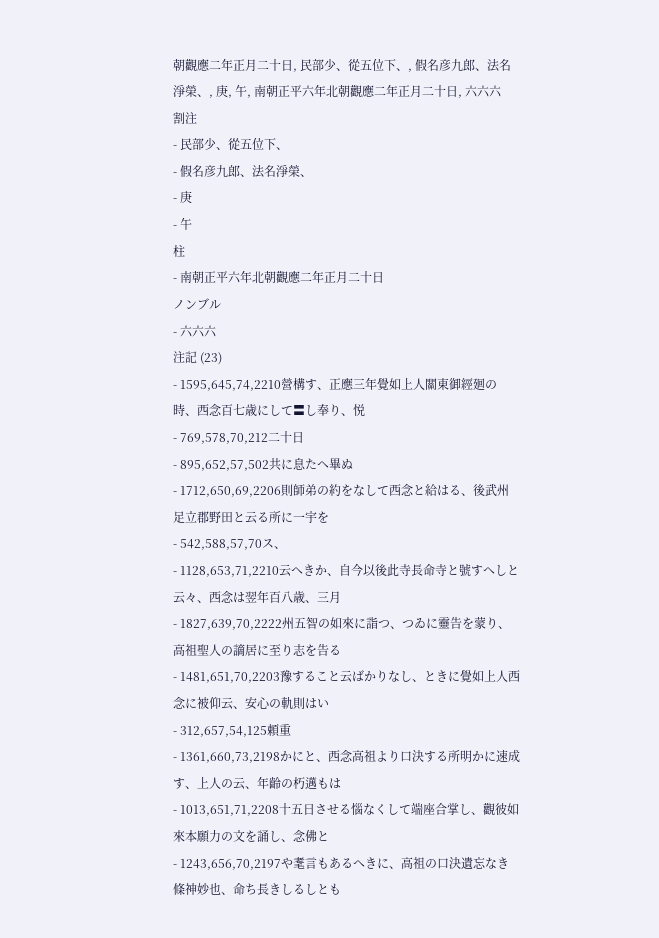朝觀應二年正月二十日, 民部少、從五位下、, 假名彦九郎、法名淨榮、, 庚, 午, 南朝正平六年北朝觀應二年正月二十日, 六六六
割注
- 民部少、從五位下、
- 假名彦九郎、法名淨榮、
- 庚
- 午
柱
- 南朝正平六年北朝觀應二年正月二十日
ノンブル
- 六六六
注記 (23)
- 1595,645,74,2210營構す、正應三年覺如上人關東御經廻の時、西念百七歳にして〓し奉り、悦
- 769,578,70,212二十日
- 895,652,57,502共に息たへ畢ぬ
- 1712,650,69,2206則師弟の約をなして西念と給はる、後武州足立郡野田と云る所に一宇を
- 542,588,57,70ス、
- 1128,653,71,2210云へきか、自今以後此寺長命寺と號すへしと云々、西念は翌年百八歳、三月
- 1827,639,70,2222州五智の如來に詣つ、つゐに靈告を蒙り、高祖聖人の謫居に至り志を告る
- 1481,651,70,2203豫すること云ばかりなし、ときに覺如上人西念に被仰云、安心の軌則はい
- 312,657,54,125頼重
- 1361,660,73,2198かにと、西念高祖より口決する所明かに速成す、上人の云、年齡の朽邁もは
- 1013,651,71,2208十五日させる惱なくして端座合掌し、觀彼如來本願力の文を誦し、念佛と
- 1243,656,70,2197や耄言もあるへきに、高祖の口決遺忘なき條神妙也、命ち長きしるしとも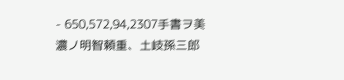- 650,572,94,2307手書ヲ美濃ノ明智頼重、土岐孫三郎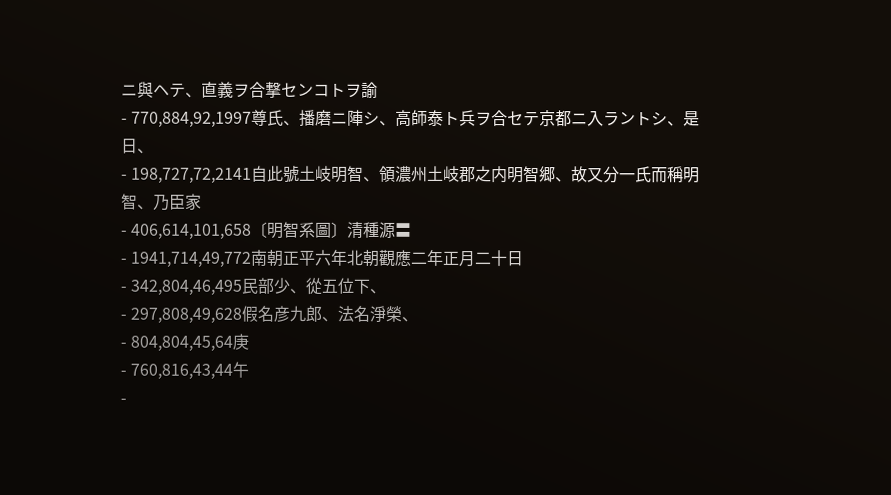ニ與ヘテ、直義ヲ合撃センコトヲ諭
- 770,884,92,1997尊氏、播磨ニ陣シ、高師泰ト兵ヲ合セテ京都ニ入ラントシ、是日、
- 198,727,72,2141自此號土岐明智、領濃州土岐郡之内明智郷、故又分一氏而稱明智、乃臣家
- 406,614,101,658〔明智系圖〕清種源〓
- 1941,714,49,772南朝正平六年北朝觀應二年正月二十日
- 342,804,46,495民部少、從五位下、
- 297,808,49,628假名彦九郎、法名淨榮、
- 804,804,45,64庚
- 760,816,43,44午
-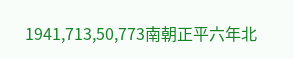1941,713,50,773南朝正平六年北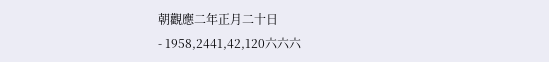朝觀應二年正月二十日
- 1958,2441,42,120六六六